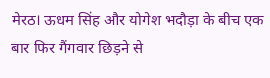मेरठ। ऊधम सिंह और योगेश भदौड़ा के बीच एक बार फिर गैंगवार छिड़ने से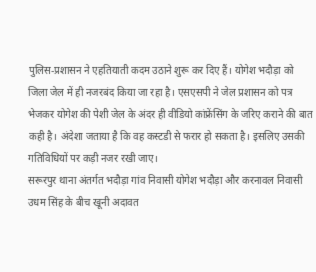पुलिस-प्रशासन ने एहतियाती कदम उठाने शुरू कर दिए हैं। योगेश भदौड़ा को जिला जेल में ही नजरबंद किया जा रहा है। एसएसपी ने जेल प्रशासन को पत्र भेजकर योगेश की पेशी जेल के अंदर ही वीडियो कांफ्रेंसिंग के जरिए कराने की बात कही है। अंदेशा जताया है कि वह कस्टडी से फरार हो सकता है। इसलिए उसकी गतिविधियों पर कड़ी नजर रखी जाए।
सरूरपुर थाना अंतर्गत भदौड़ा गांव निवासी योगेश भदौड़ा और करनावल निवासी उधम सिंह के बीच खूनी अदावत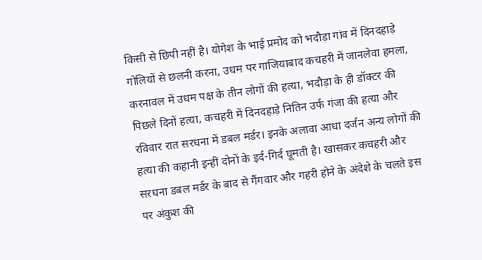किसी से छिपी नहीं है। योगेश के भाई प्रमोद को भदौड़ा गांव में दिनदहाड़े गोलियों से छलनी करना, उधम पर गाजियाबाद कचहरी में जानलेवा हमला, करनावल में उधम पक्ष के तीन लोगों की हत्या, भदौड़ा के ही डॉक्टर की पिछले दिनों हत्या, कचहरी में दिनदहाड़े नितिन उर्फ गंजा की हत्या और रविवार रात सरधना में डबल मर्डर। इनके अलावा आधा दर्जन अन्य लोगों की हत्या की कहानी इन्हीं दोनों के इर्द-गिर्द घूमती है। खासकर कचहरी और सरधना डबल मर्डर के बाद से गैंगवार और गहरी होने के अंदेशे के चलते इस पर अंकुश की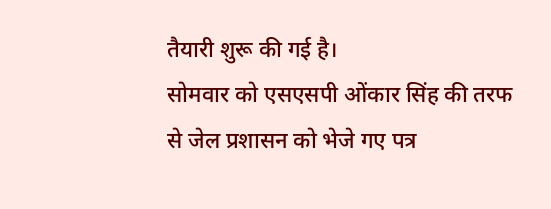तैयारी शुरू की गई है।
सोमवार को एसएसपी ओंकार सिंह की तरफ से जेल प्रशासन को भेजे गए पत्र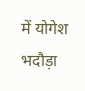में योगेश भदौड़ा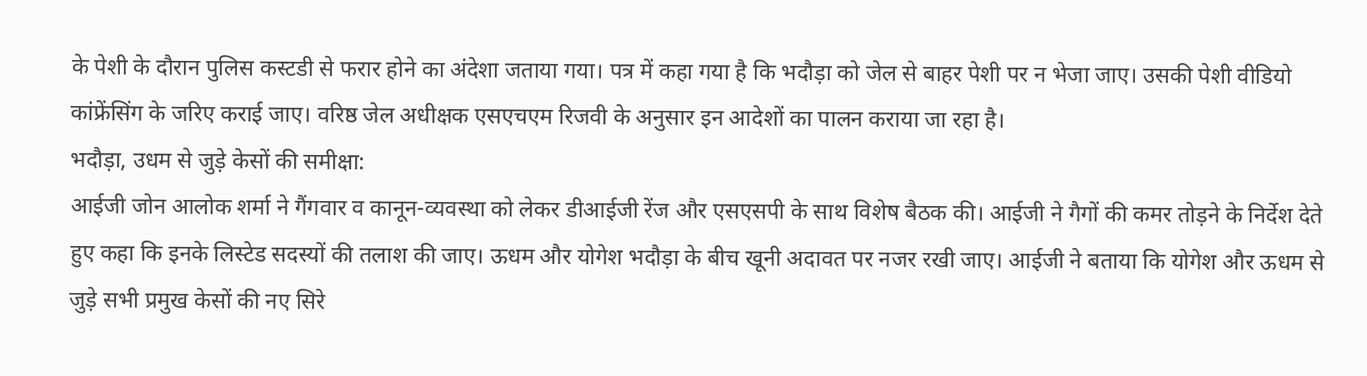के पेशी के दौरान पुलिस कस्टडी से फरार होने का अंदेशा जताया गया। पत्र में कहा गया है कि भदौड़ा को जेल से बाहर पेशी पर न भेजा जाए। उसकी पेशी वीडियो कांफ्रेंसिंग के जरिए कराई जाए। वरिष्ठ जेल अधीक्षक एसएचएम रिजवी के अनुसार इन आदेशों का पालन कराया जा रहा है।
भदौड़ा, उधम से जुड़े केसों की समीक्षा:
आईजी जोन आलोक शर्मा ने गैंगवार व कानून-व्यवस्था को लेकर डीआईजी रेंज और एसएसपी के साथ विशेष बैठक की। आईजी ने गैगों की कमर तोड़ने के निर्देश देते हुए कहा कि इनके लिस्टेड सदस्यों की तलाश की जाए। ऊधम और योगेश भदौड़ा के बीच खूनी अदावत पर नजर रखी जाए। आईजी ने बताया कि योगेश और ऊधम से जुड़े सभी प्रमुख केसों की नए सिरे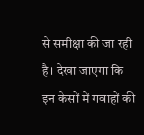से समीक्षा की जा रही है। देखा जाएगा कि इन केसों में गवाहों की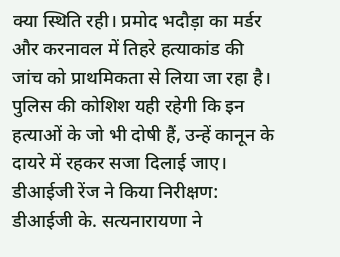क्या स्थिति रही। प्रमोद भदौड़ा का मर्डर और करनावल में तिहरे हत्याकांड की जांच को प्राथमिकता से लिया जा रहा है। पुलिस की कोशिश यही रहेगी कि इन हत्याओं के जो भी दोषी हैं, उन्हें कानून के दायरे में रहकर सजा दिलाई जाए।
डीआईजी रेंज ने किया निरीक्षण:
डीआईजी के. सत्यनारायणा ने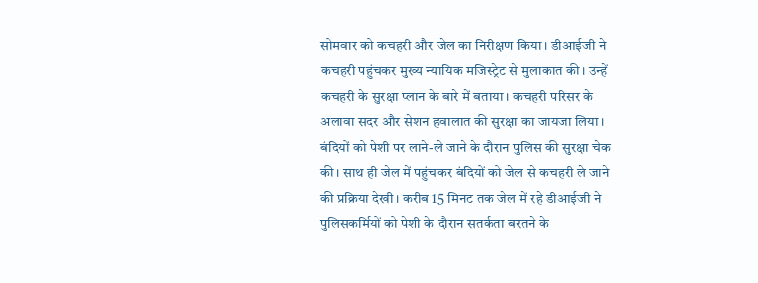सोमवार को कचहरी और जेल का निरीक्षण किया। डीआईजी ने कचहरी पहुंचकर मुख्य न्यायिक मजिस्ट्रेट से मुलाकात की। उन्हें कचहरी के सुरक्षा प्लान के बारे में बताया। कचहरी परिसर के अलावा सदर और सेशन हवालात की सुरक्षा का जायजा लिया। बंदियों को पेशी पर लाने-ले जाने के दौरान पुलिस की सुरक्षा चेक की। साथ ही जेल में पहुंचकर बंदियों को जेल से कचहरी ले जाने की प्रक्रिया देखी। करीब 15 मिनट तक जेल में रहे डीआईजी ने पुलिसकर्मियों को पेशी के दौरान सतर्कता बरतने के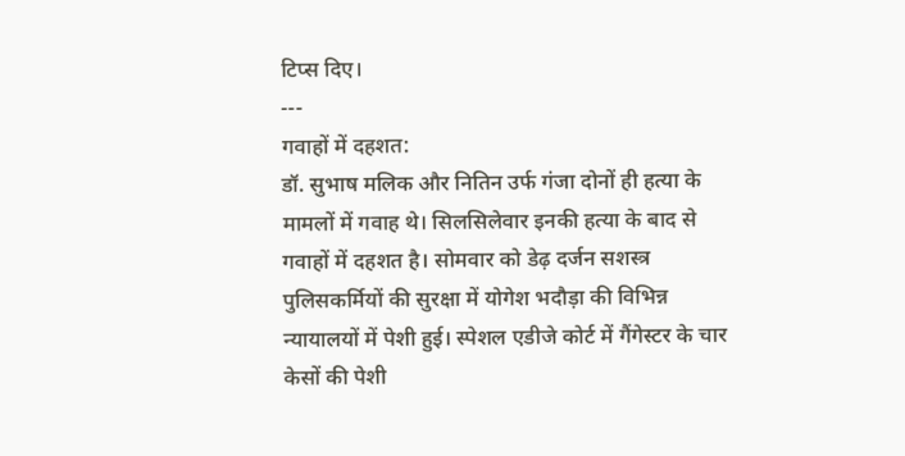टिप्स दिए।
---
गवाहों में दहशत:
डॉ. सुभाष मलिक और नितिन उर्फ गंजा दोनों ही हत्या के मामलों में गवाह थे। सिलसिलेवार इनकी हत्या के बाद से गवाहों में दहशत है। सोमवार को डेढ़ दर्जन सशस्त्र पुलिसकर्मियों की सुरक्षा में योगेश भदौड़ा की विभिन्न न्यायालयों में पेशी हुई। स्पेशल एडीजे कोर्ट में गैंगेस्टर के चार केसों की पेशी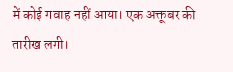में कोई गवाह नहीं आया। एक अक्तूबर की तारीख लगी।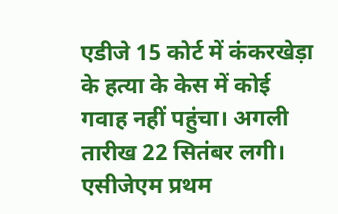एडीजे 15 कोर्ट में कंकरखेड़ा के हत्या के केस में कोई गवाह नहीं पहुंचा। अगली तारीख 22 सितंबर लगी। एसीजेएम प्रथम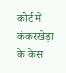कोर्ट में कंकरखेड़ा के केस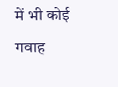में भी कोई गवाह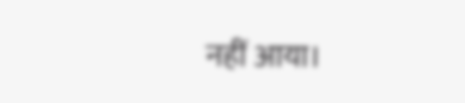नहीं आया।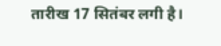तारीख 17 सितंबर लगी है।